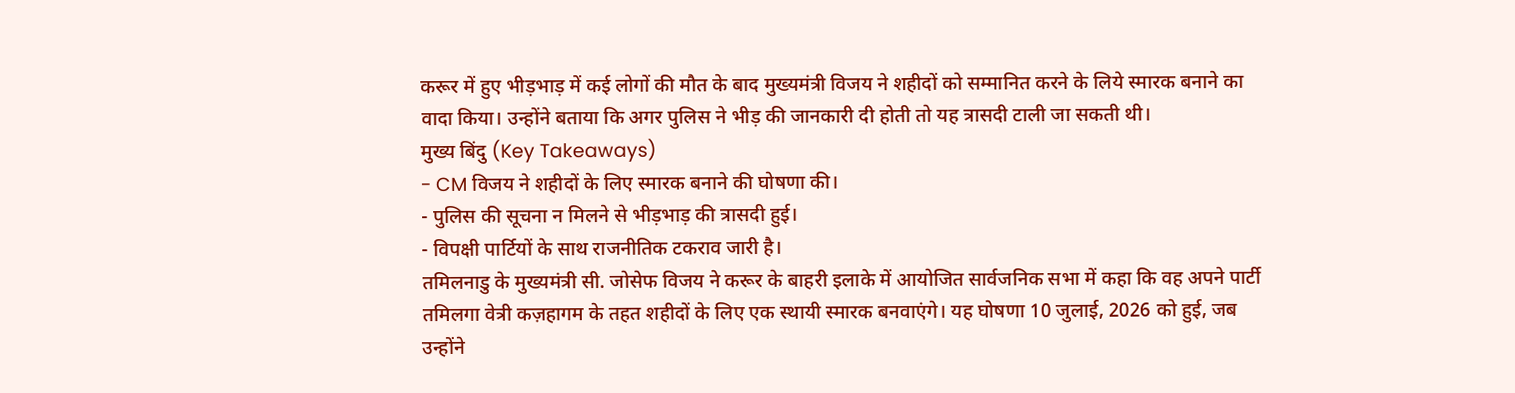करूर में हुए भीड़भाड़ में कई लोगों की मौत के बाद मुख्यमंत्री विजय ने शहीदों को सम्मानित करने के लिये स्मारक बनाने का वादा किया। उन्होंने बताया कि अगर पुलिस ने भीड़ की जानकारी दी होती तो यह त्रासदी टाली जा सकती थी।
मुख्य बिंदु (Key Takeaways)
- CM विजय ने शहीदों के लिए स्मारक बनाने की घोषणा की।
- पुलिस की सूचना न मिलने से भीड़भाड़ की त्रासदी हुई।
- विपक्षी पार्टियों के साथ राजनीतिक टकराव जारी है।
तमिलनाडु के मुख्यमंत्री सी. जोसेफ विजय ने करूर के बाहरी इलाके में आयोजित सार्वजनिक सभा में कहा कि वह अपने पार्टी तमिलगा वेत्री कज़हागम के तहत शहीदों के लिए एक स्थायी स्मारक बनवाएंगे। यह घोषणा 10 जुलाई, 2026 को हुई, जब उन्होंने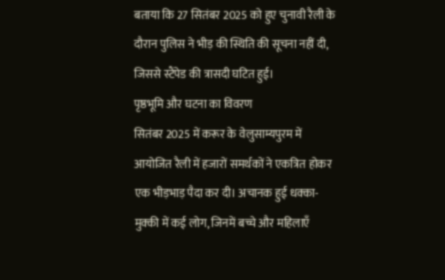बताया कि 27 सितंबर 2025 को हुए चुनावी रैली के दौरान पुलिस ने भीड़ की स्थिति की सूचना नहीं दी, जिससे स्टैंपेड की त्रासदी घटित हुई।
पृष्ठभूमि और घटना का विवरण
सितंबर 2025 में करूर के वेलुसाम्यपुरम में आयोजित रैली में हजारों समर्थकों ने एकत्रित होकर एक भीड़भाड़ पैदा कर दी। अचानक हुई धक्का-मुक्की में कई लोग, जिनमें बच्चे और महिलाएँ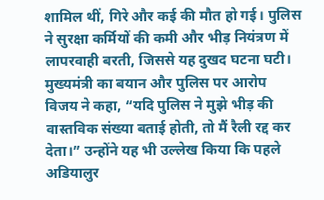शामिल थीं, गिरे और कई की मौत हो गई। पुलिस ने सुरक्षा कर्मियों की कमी और भीड़ नियंत्रण में लापरवाही बरती, जिससे यह दुखद घटना घटी।
मुख्यमंत्री का बयान और पुलिस पर आरोप
विजय ने कहा, “यदि पुलिस ने मुझे भीड़ की वास्तविक संख्या बताई होती, तो मैं रैली रद्द कर देता।” उन्होंने यह भी उल्लेख किया कि पहले अडियालुर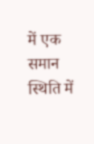में एक समान स्थिति में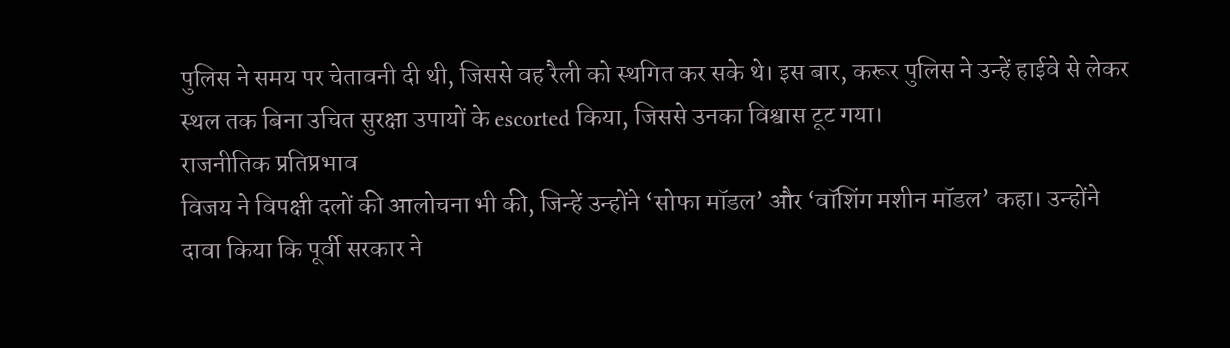पुलिस ने समय पर चेतावनी दी थी, जिससे वह रैली को स्थगित कर सके थे। इस बार, करूर पुलिस ने उन्हें हाईवे से लेकर स्थल तक बिना उचित सुरक्षा उपायों के escorted किया, जिससे उनका विश्वास टूट गया।
राजनीतिक प्रतिप्रभाव
विजय ने विपक्षी दलों की आलोचना भी की, जिन्हें उन्होंने ‘सोफा मॉडल’ और ‘वॉशिंग मशीन मॉडल’ कहा। उन्होंने दावा किया कि पूर्वी सरकार ने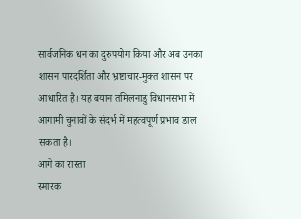सार्वजनिक धन का दुरुपयोग किया और अब उनका शासन पारदर्शिता और भ्रष्टाचार‑मुक्त शासन पर आधारित है। यह बयान तमिलनाडु विधानसभा में आगामी चुनावों के संदर्भ में महत्वपूर्ण प्रभाव डाल सकता है।
आगे का रास्ता
स्मारक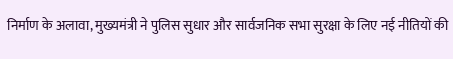निर्माण के अलावा, मुख्यमंत्री ने पुलिस सुधार और सार्वजनिक सभा सुरक्षा के लिए नई नीतियों की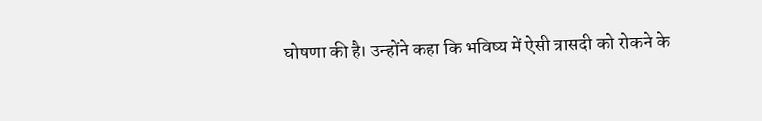घोषणा की है। उन्होंने कहा कि भविष्य में ऐसी त्रासदी को रोकने के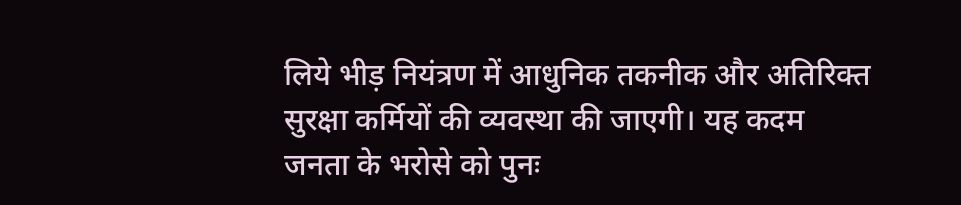लिये भीड़ नियंत्रण में आधुनिक तकनीक और अतिरिक्त सुरक्षा कर्मियों की व्यवस्था की जाएगी। यह कदम जनता के भरोसे को पुनः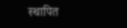स्थापित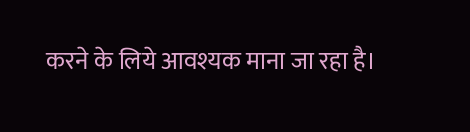करने के लिये आवश्यक माना जा रहा है।